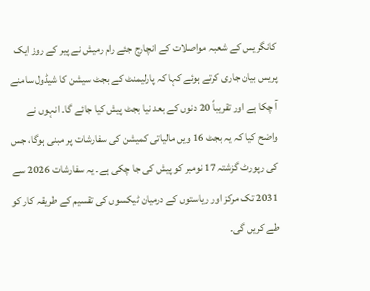کانگریس کے شعبہ مواصلات کے انچارج جئے رام رمیش نے پیر کے روز ایک پریس بیان جاری کرتے ہوئے کہا کہ پارلیمنٹ کے بجٹ سیشن کا شیڈول سامنے آ چکا ہے اور تقریباً 20 دنوں کے بعد نیا بجٹ پیش کیا جائے گا۔ انہوں نے واضح کیا کہ یہ بجٹ 16 ویں مالیاتی کمیشن کی سفارشات پر مبنی ہوگا، جس کی رپورٹ گزشتہ 17 نومبر کو پیش کی جا چکی ہے۔ یہ سفارشات 2026 سے 2031 تک مرکز اور ریاستوں کے درمیان ٹیکسوں کی تقسیم کے طریقہ کار کو طے کریں گی۔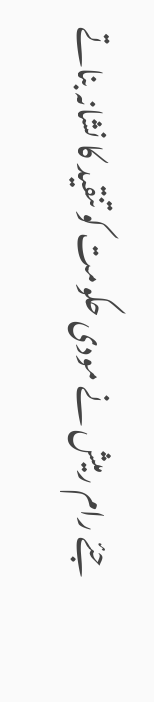جئے رام رمیش نے مودی حکومت کو تنقید کا نشانہ بناتے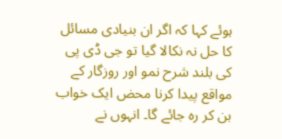ہوئے کہا کہ اگر ان بنیادی مسائل کا حل نہ نکالا گیا تو جی ڈی پی کی بلند شرح نمو اور روزگار کے مواقع پیدا کرنا محض ایک خواب بن کر رہ جائے گا۔ انہوں نے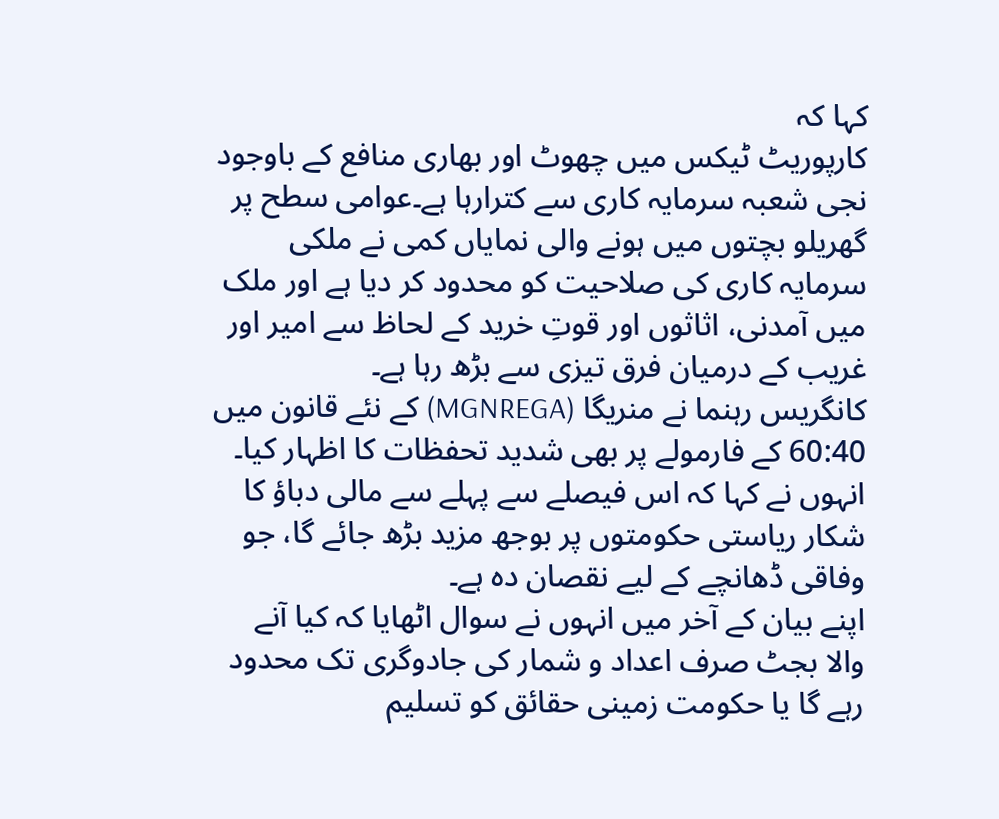کہا کہ
کارپوریٹ ٹیکس میں چھوٹ اور بھاری منافع کے باوجود نجی شعبہ سرمایہ کاری سے کترارہا ہے۔عوامی سطح پر گھریلو بچتوں میں ہونے والی نمایاں کمی نے ملکی سرمایہ کاری کی صلاحیت کو محدود کر دیا ہے اور ملک میں آمدنی، اثاثوں اور قوتِ خرید کے لحاظ سے امیر اور غریب کے درمیان فرق تیزی سے بڑھ رہا ہے۔
کانگریس رہنما نے منریگا (MGNREGA) کے نئے قانون میں 60:40 کے فارمولے پر بھی شدید تحفظات کا اظہار کیا۔ انہوں نے کہا کہ اس فیصلے سے پہلے سے مالی دباؤ کا شکار ریاستی حکومتوں پر بوجھ مزید بڑھ جائے گا، جو وفاقی ڈھانچے کے لیے نقصان دہ ہے۔
اپنے بیان کے آخر میں انہوں نے سوال اٹھایا کہ کیا آنے والا بجٹ صرف اعداد و شمار کی جادوگری تک محدود رہے گا یا حکومت زمینی حقائق کو تسلیم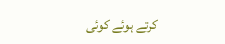کرتے ہوئے کوئی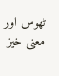ٹھوس اور معنی خیز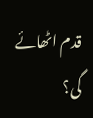قدم اٹھائے گی؟